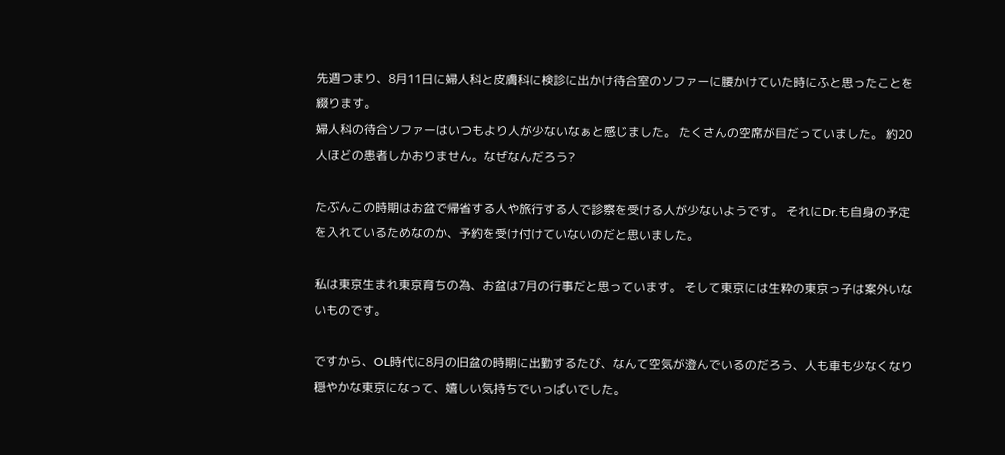先週つまり、8月11日に婦人科と皮膚科に検診に出かけ待合室のソファーに腰かけていた時にふと思ったことを綴ります。
婦人科の待合ソファーはいつもより人が少ないなぁと感じました。 たくさんの空席が目だっていました。 約20人ほどの患者しかおりません。なぜなんだろう?

たぶんこの時期はお盆で帰省する人や旅行する人で診察を受ける人が少ないようです。 それにDr.も自身の予定を入れているためなのか、予約を受け付けていないのだと思いました。

私は東京生まれ東京育ちの為、お盆は7月の行事だと思っています。 そして東京には生粋の東京っ子は案外いないものです。

ですから、OL時代に8月の旧盆の時期に出勤するたび、なんて空気が澄んでいるのだろう、人も車も少なくなり穏やかな東京になって、嬉しい気持ちでいっぱいでした。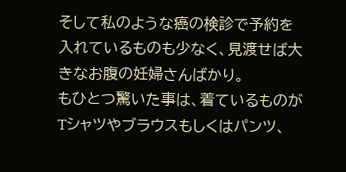そして私のような癌の検診で予約を入れているものも少なく、見渡せば大きなお腹の妊婦さんばかり。
もひとつ驚いた事は、着ているものがTシャツやブラウスもしくはパンツ、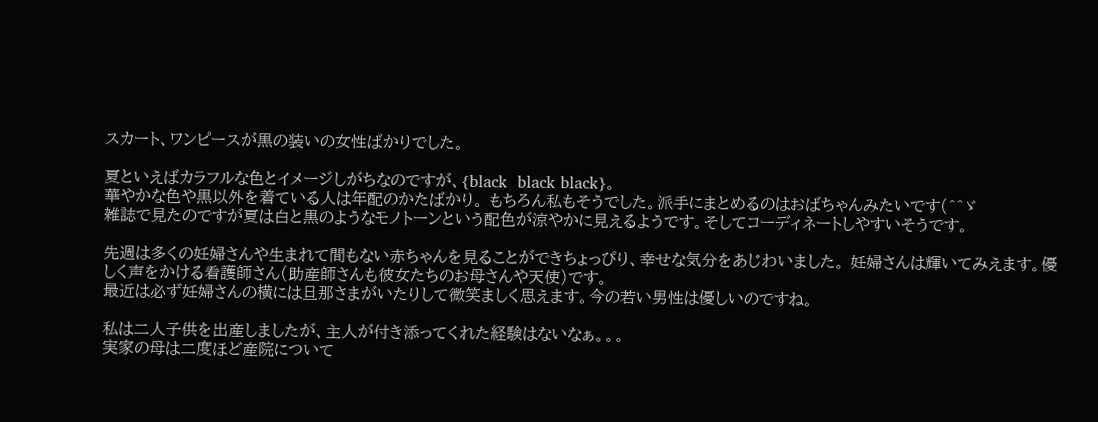スカート、ワンピースが黒の装いの女性ばかりでした。

夏といえばカラフルな色とイメージしがちなのですが、{black  black black}。
華やかな色や黒以外を着ている人は年配のかたばかり。 もちろん私もそうでした。派手にまとめるのはおばちゃんみたいです(^^ゞ
雑誌で見たのですが夏は白と黒のようなモノトーンという配色が涼やかに見えるようです。そしてコーディネートしやすいそうです。

先週は多くの妊婦さんや生まれて間もない赤ちゃんを見ることができちょっぴり、幸せな気分をあじわいました。 妊婦さんは輝いてみえます。優しく声をかける看護師さん(助産師さんも彼女たちのお母さんや天使)です。
最近は必ず妊婦さんの横には旦那さまがいたりして微笑ましく思えます。今の若い男性は優しいのですね。

私は二人子供を出産しましたが、主人が付き添ってくれた経験はないなぁ。。。
実家の母は二度ほど産院について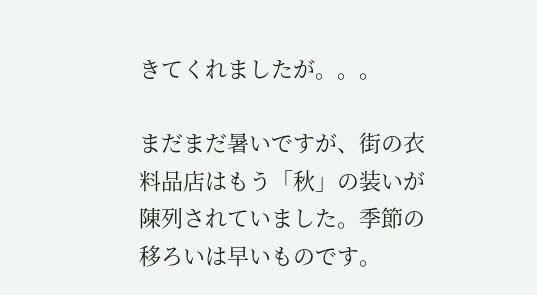きてくれましたが。。。

まだまだ暑いですが、街の衣料品店はもう「秋」の装いが陳列されていました。季節の移ろいは早いものです。